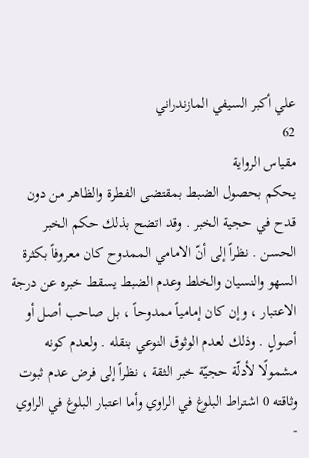علي أكبر السيفي المازندراني
62
مقياس الرواية
يحكم بحصول الضبط بمقتضى الفطرة والظاهر من دون قدح في حجية الخبر . وقد اتضح بذلك حكم الخبر الحسن . نظراً إلى أنّ الامامي الممدوح كان معروفاً بكثرة السهو والنسيان والخلط وعدم الضبط يسقط خبره عن درجة الاعتبار ، وإن كان إمامياً ممدوحاً ، بل صاحب أصل أو أصولٍ . وذلك لعدم الوثوق النوعي بنقله . ولعدم كونه مشمولًا لأدلّة حجيّة خبر الثقة ، نظراً إلى فرض عدم ثبوت وثاقته 0 اشتراط البلوغ في الراوي وأما اعتبار البلوغ في الراوي -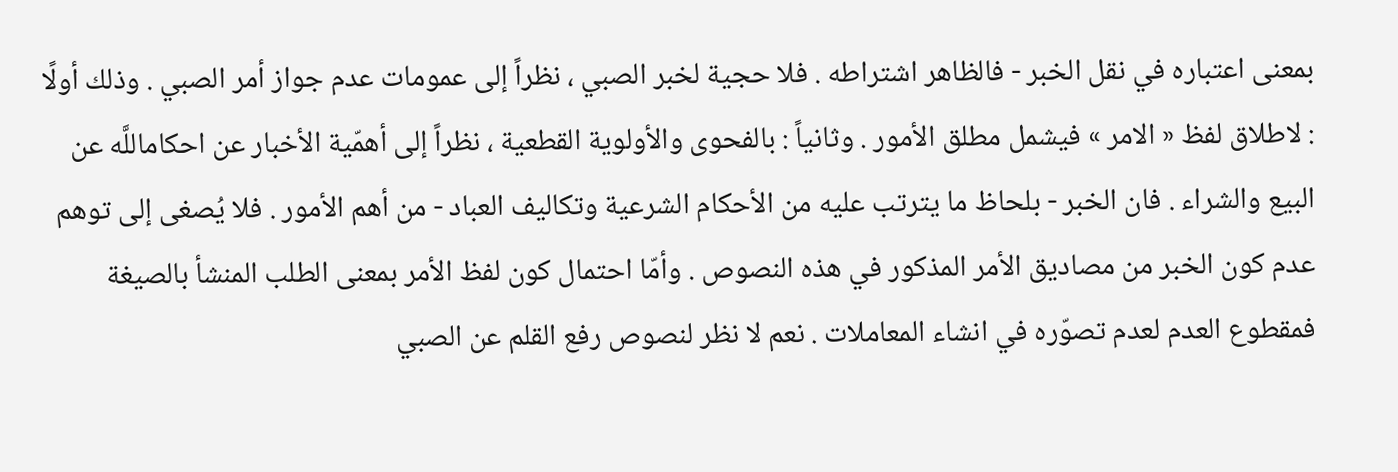بمعنى اعتباره في نقل الخبر - فالظاهر اشتراطه . فلا حجية لخبر الصبي ، نظراً إلى عمومات عدم جواز أمر الصبي . وذلك أولًا : لاطلاق لفظ « الامر » فيشمل مطلق الأمور . وثانياً : بالفحوى والأولوية القطعية ، نظراً إلى أهمّية الأخبار عن احكاماللَّه عن البيع والشراء . فان الخبر - بلحاظ ما يترتب عليه من الأحكام الشرعية وتكاليف العباد - من أهم الأمور . فلا يُصغى إلى توهم عدم كون الخبر من مصاديق الأمر المذكور في هذه النصوص . وأمّا احتمال كون لفظ الأمر بمعنى الطلب المنشأ بالصيغة فمقطوع العدم لعدم تصوّره في انشاء المعاملات . نعم لا نظر لنصوص رفع القلم عن الصبي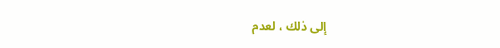إلى ذلك ، لعدم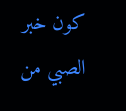كون خبر الصبي من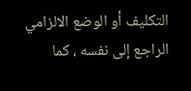التكليف أو الوضع الالزامي الراجع إلى نفسه ، كما